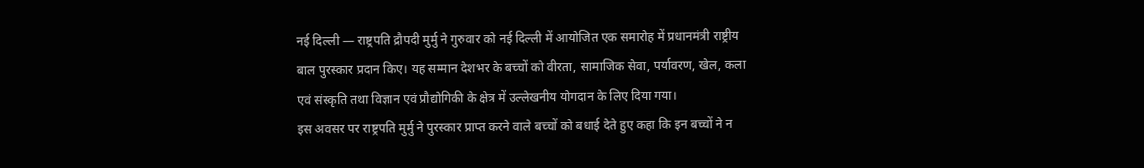नई दिल्ली — राष्ट्रपति द्रौपदी मुर्मु ने गुरुवार को नई दिल्ली में आयोजित एक समारोह में प्रधानमंत्री राष्ट्रीय बाल पुरस्कार प्रदान किए। यह सम्मान देशभर के बच्चों को वीरता, सामाजिक सेवा, पर्यावरण, खेल, कला एवं संस्कृति तथा विज्ञान एवं प्रौद्योगिकी के क्षेत्र में उल्लेखनीय योगदान के लिए दिया गया।
इस अवसर पर राष्ट्रपति मुर्मु ने पुरस्कार प्राप्त करने वाले बच्चों को बधाई देते हुए कहा कि इन बच्चों ने न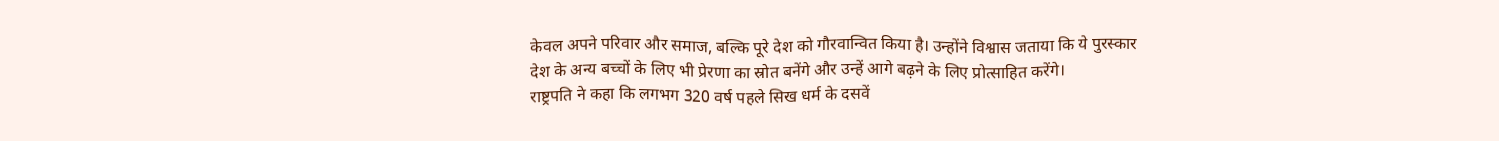केवल अपने परिवार और समाज, बल्कि पूरे देश को गौरवान्वित किया है। उन्होंने विश्वास जताया कि ये पुरस्कार देश के अन्य बच्चों के लिए भी प्रेरणा का स्रोत बनेंगे और उन्हें आगे बढ़ने के लिए प्रोत्साहित करेंगे।
राष्ट्रपति ने कहा कि लगभग 320 वर्ष पहले सिख धर्म के दसवें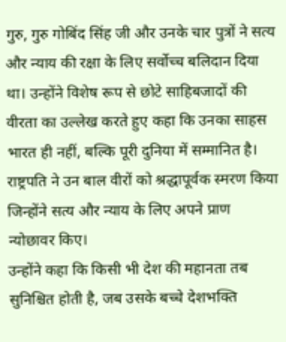गुरु, गुरु गोबिंद सिंह जी और उनके चार पुत्रों ने सत्य और न्याय की रक्षा के लिए सर्वोच्च बलिदान दिया था। उन्होंने विशेष रूप से छोटे साहिबजादों की वीरता का उल्लेख करते हुए कहा कि उनका साहस भारत ही नहीं, बल्कि पूरी दुनिया में सम्मानित है। राष्ट्रपति ने उन बाल वीरों को श्रद्धापूर्वक स्मरण किया जिन्होंने सत्य और न्याय के लिए अपने प्राण न्योछावर किए।
उन्होंने कहा कि किसी भी देश की महानता तब सुनिश्चित होती है, जब उसके बच्चे देशभक्ति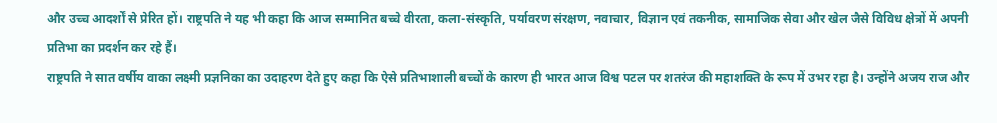और उच्च आदर्शों से प्रेरित हों। राष्ट्रपति ने यह भी कहा कि आज सम्मानित बच्चे वीरता, कला-संस्कृति, पर्यावरण संरक्षण, नवाचार, विज्ञान एवं तकनीक, सामाजिक सेवा और खेल जैसे विविध क्षेत्रों में अपनी प्रतिभा का प्रदर्शन कर रहे हैं।
राष्ट्रपति ने सात वर्षीय वाका लक्ष्मी प्रज्ञनिका का उदाहरण देते हुए कहा कि ऐसे प्रतिभाशाली बच्चों के कारण ही भारत आज विश्व पटल पर शतरंज की महाशक्ति के रूप में उभर रहा है। उन्होंने अजय राज और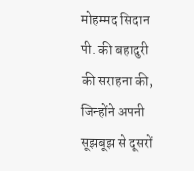मोहम्मद सिदान पी. की बहादुरी की सराहना की, जिन्होंने अपनी सूझबूझ से दूसरों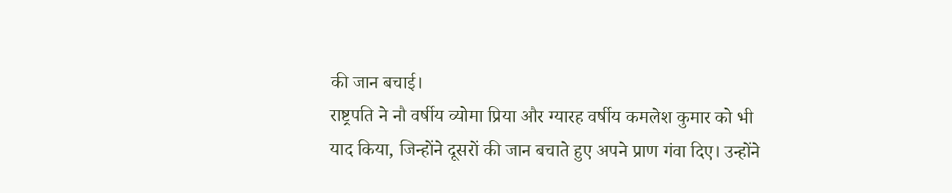की जान बचाई।
राष्ट्रपति ने नौ वर्षीय व्योमा प्रिया और ग्यारह वर्षीय कमलेश कुमार को भी याद किया, जिन्होंने दूसरों की जान बचाते हुए अपने प्राण गंवा दिए। उन्होंने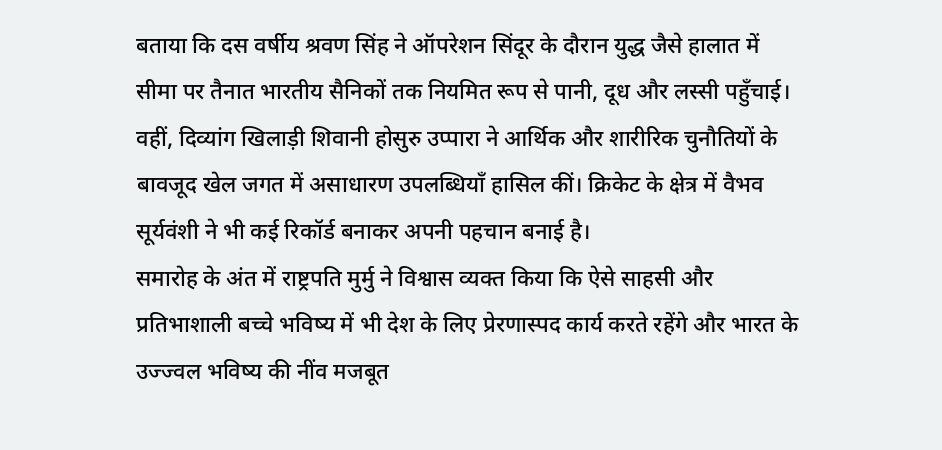बताया कि दस वर्षीय श्रवण सिंह ने ऑपरेशन सिंदूर के दौरान युद्ध जैसे हालात में सीमा पर तैनात भारतीय सैनिकों तक नियमित रूप से पानी, दूध और लस्सी पहुँचाई। वहीं, दिव्यांग खिलाड़ी शिवानी होसुरु उप्पारा ने आर्थिक और शारीरिक चुनौतियों के बावजूद खेल जगत में असाधारण उपलब्धियाँ हासिल कीं। क्रिकेट के क्षेत्र में वैभव सूर्यवंशी ने भी कई रिकॉर्ड बनाकर अपनी पहचान बनाई है।
समारोह के अंत में राष्ट्रपति मुर्मु ने विश्वास व्यक्त किया कि ऐसे साहसी और प्रतिभाशाली बच्चे भविष्य में भी देश के लिए प्रेरणास्पद कार्य करते रहेंगे और भारत के उज्ज्वल भविष्य की नींव मजबूत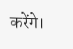करेंगे।